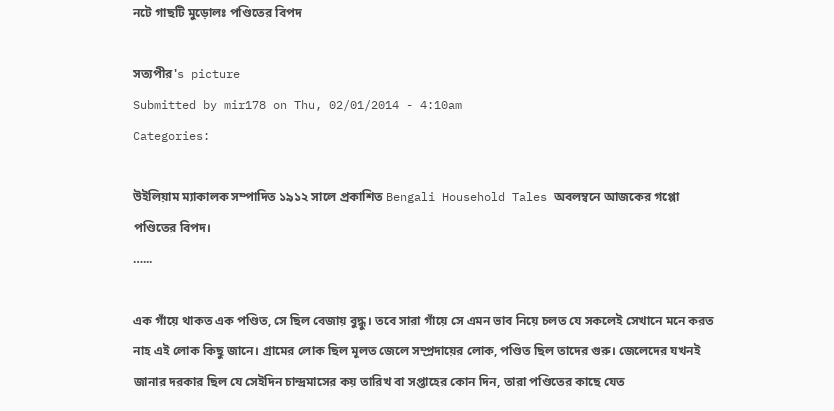নটে গাছটি মুড়োলঃ পণ্ডিতের বিপদ

সত্যপীর's picture
Submitted by mir178 on Thu, 02/01/2014 - 4:10am
Categories:

উইলিয়াম ম্যাকালক সম্পাদিত ১৯১২ সালে প্রকাশিত Bengali Household Tales অবলম্বনে আজকের গপ্পো পণ্ডিতের বিপদ।
…...

এক গাঁয়ে থাকত এক পণ্ডিত, সে ছিল বেজায় বুদ্ধু। তবে সারা গাঁয়ে সে এমন ভাব নিয়ে চলত যে সকলেই সেখানে মনে করত নাহ এই লোক কিছু জানে। গ্রামের লোক ছিল মূলত জেলে সম্প্রদায়ের লোক, পণ্ডিত ছিল তাদের গুরু। জেলেদের যখনই জানার দরকার ছিল যে সেইদিন চান্দ্রমাসের কয় তারিখ বা সপ্তাহের কোন দিন, তারা পণ্ডিতের কাছে যেত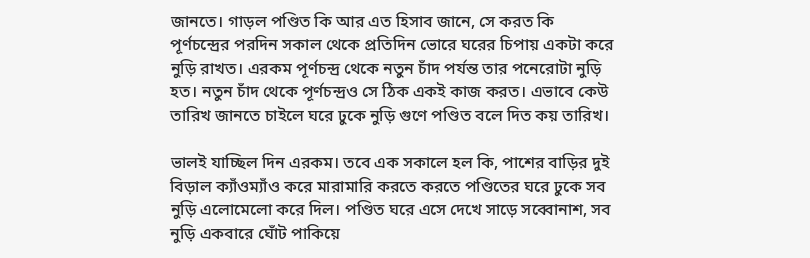জানতে। গাড়ল পণ্ডিত কি আর এত হিসাব জানে, সে করত কি পূর্ণচন্দ্রের পরদিন সকাল থেকে প্রতিদিন ভোরে ঘরের চিপায় একটা করে নুড়ি রাখত। এরকম পূর্ণচন্দ্র থেকে নতুন চাঁদ পর্যন্ত তার পনেরোটা নুড়ি হত। নতুন চাঁদ থেকে পূর্ণচন্দ্রও সে ঠিক একই কাজ করত। এভাবে কেউ তারিখ জানতে চাইলে ঘরে ঢুকে নুড়ি গুণে পণ্ডিত বলে দিত কয় তারিখ।

ভালই যাচ্ছিল দিন এরকম। তবে এক সকালে হল কি, পাশের বাড়ির দুই বিড়াল ক্যাঁওম্যাঁও করে মারামারি করতে করতে পণ্ডিতের ঘরে ঢুকে সব নুড়ি এলোমেলো করে দিল। পণ্ডিত ঘরে এসে দেখে সাড়ে সব্বোনাশ, সব নুড়ি একবারে ঘোঁট পাকিয়ে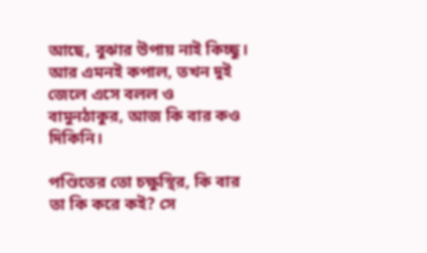আছে, বুঝার উপায় নাই কিচ্ছু। আর এমনই কপাল, তখন দুই জেলে এসে বলল ও বামুনঠাকুর, আজ কি বার কও দিকিনি।

পণ্ডিতের তো চক্ষুস্থির, কি বার তা কি করে কই? সে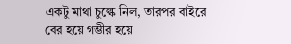একটু মাথা চুল্কে নিল, তারপর বাইরে বের হয়ে গম্ভীর হয়ে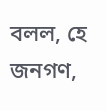বলল, হে জনগণ,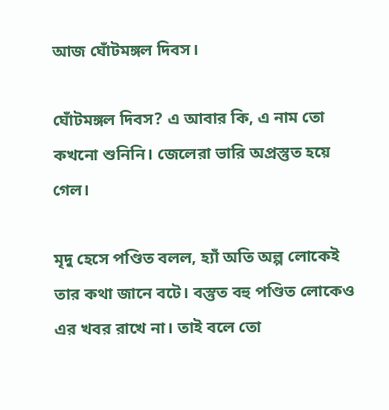আজ ঘোঁটমঙ্গল দিবস।

ঘোঁটমঙ্গল দিবস? এ আবার কি, এ নাম তো কখনো শুনিনি। জেলেরা ভারি অপ্রস্তুত হয়ে গেল।

মৃদু হেসে পণ্ডিত বলল, হ্যাঁ অতি অল্প লোকেই তার কথা জানে বটে। বস্তুত বহু পণ্ডিত লোকেও এর খবর রাখে না। তাই বলে তো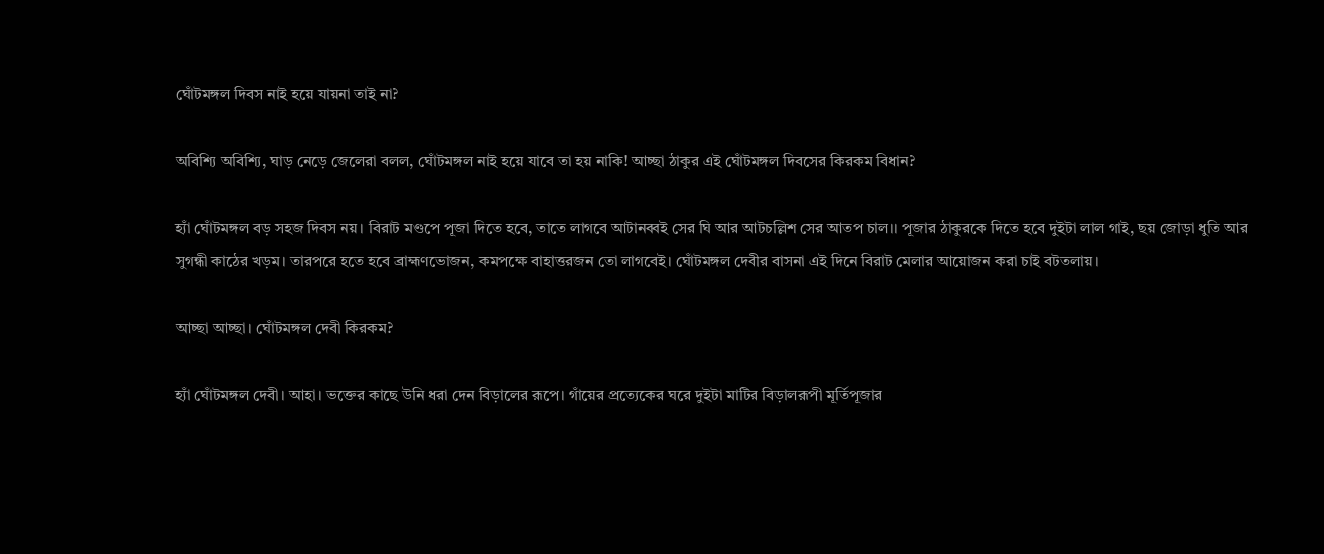ঘোঁটমঙ্গল দিবস নাই হয়ে যায়না তাই না?

অবিশ্যি অবিশ্যি, ঘাড় নেড়ে জেলেরা বলল, ঘোঁটমঙ্গল নাই হয়ে যাবে তা হয় নাকি! আচ্ছা ঠাকুর এই ঘোঁটমঙ্গল দিবসের কিরকম বিধান?

হ্যাঁ ঘোঁটমঙ্গল বড় সহজ দিবস নয়। বিরাট মণ্ডপে পূজা দিতে হবে, তাতে লাগবে আটানব্বই সের ঘি আর আটচল্লিশ সের আতপ চাল।। পূজার ঠাকুরকে দিতে হবে দুইটা লাল গাই, ছয় জোড়া ধুতি আর সুগন্ধী কাঠের খড়ম। তারপরে হতে হবে ব্রাহ্মণভোজন, কমপক্ষে বাহাত্তরজন তো লাগবেই। ঘোঁটমঙ্গল দেবীর বাসনা এই দিনে বিরাট মেলার আয়োজন করা চাই বটতলায়।

আচ্ছা আচ্ছা। ঘোঁটমঙ্গল দেবী কিরকম?

হ্যাঁ ঘোঁটমঙ্গল দেবী। আহা। ভক্তের কাছে উনি ধরা দেন বিড়ালের রূপে। গাঁয়ের প্রত্যেকের ঘরে দুইটা মাটির বিড়ালরূপী মূর্তিপূজার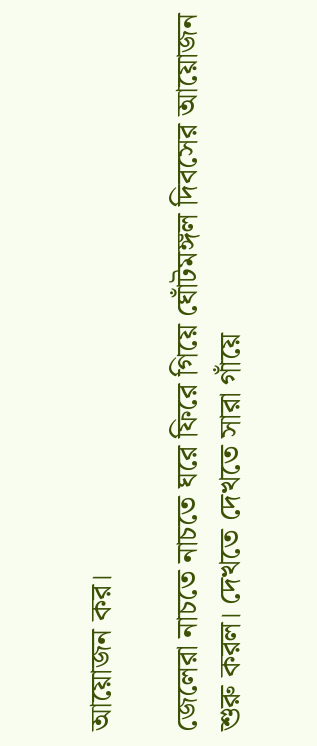আয়োজন কর।

জেলেরা নাচতে নাচতে ঘরে ফিরে গিয়ে ঘোঁটমঙ্গল দিবসের আয়োজন শুরু করল। দেখতে দেখতে সারা গাঁয়ে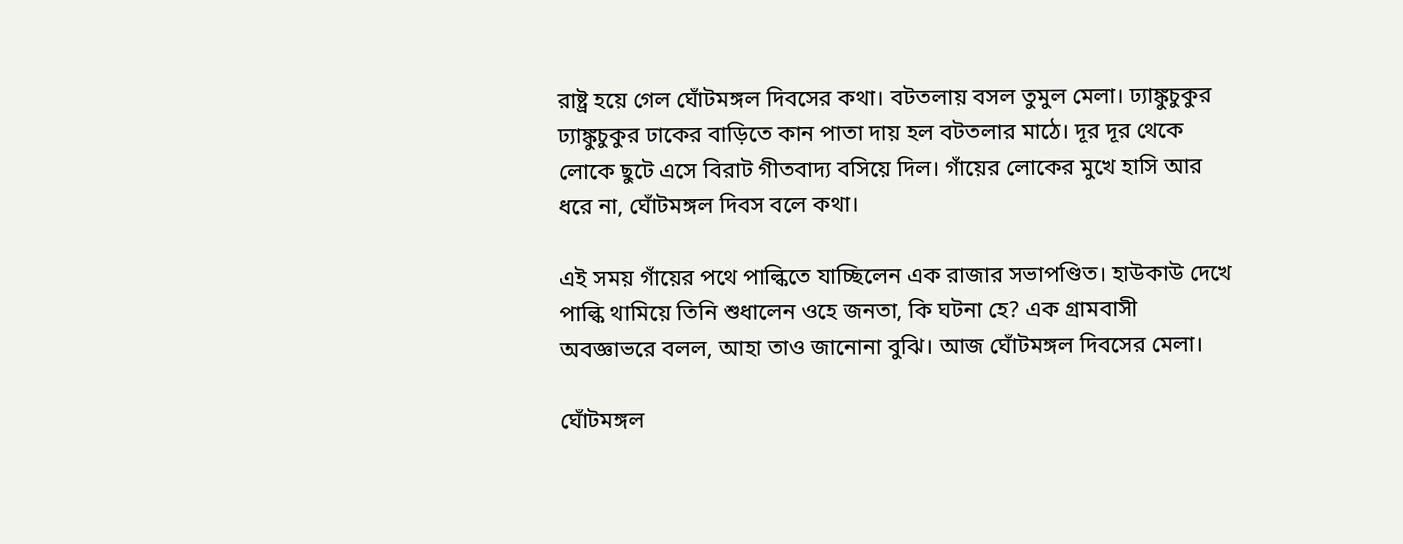রাষ্ট্র হয়ে গেল ঘোঁটমঙ্গল দিবসের কথা। বটতলায় বসল তুমুল মেলা। ঢ্যাঙ্কুচুকুর ঢ্যাঙ্কুচুকুর ঢাকের বাড়িতে কান পাতা দায় হল বটতলার মাঠে। দূর দূর থেকে লোকে ছুটে এসে বিরাট গীতবাদ্য বসিয়ে দিল। গাঁয়ের লোকের মুখে হাসি আর ধরে না, ঘোঁটমঙ্গল দিবস বলে কথা।

এই সময় গাঁয়ের পথে পাল্কিতে যাচ্ছিলেন এক রাজার সভাপণ্ডিত। হাউকাউ দেখে পাল্কি থামিয়ে তিনি শুধালেন ওহে জনতা, কি ঘটনা হে? এক গ্রামবাসী অবজ্ঞাভরে বলল, আহা তাও জানোনা বুঝি। আজ ঘোঁটমঙ্গল দিবসের মেলা।

ঘোঁটমঙ্গল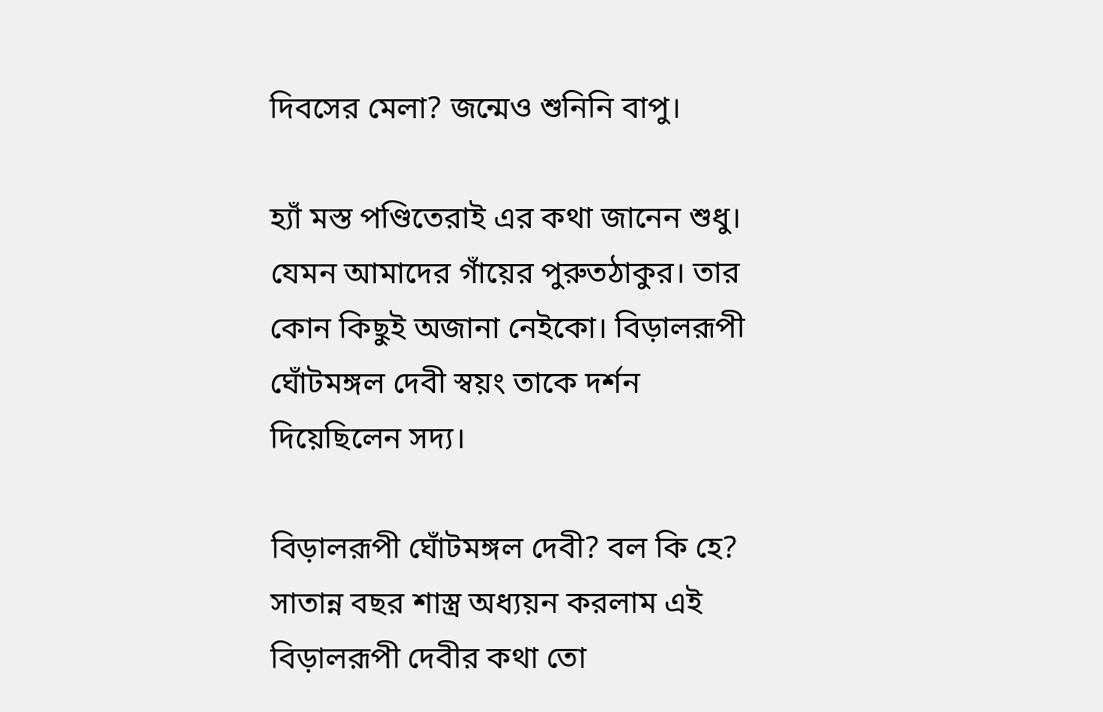দিবসের মেলা? জন্মেও শুনিনি বাপু।

হ্যাঁ মস্ত পণ্ডিতেরাই এর কথা জানেন শুধু। যেমন আমাদের গাঁয়ের পুরুতঠাকুর। তার কোন কিছুই অজানা নেইকো। বিড়ালরূপী ঘোঁটমঙ্গল দেবী স্বয়ং তাকে দর্শন দিয়েছিলেন সদ্য।

বিড়ালরূপী ঘোঁটমঙ্গল দেবী? বল কি হে? সাতান্ন বছর শাস্ত্র অধ্যয়ন করলাম এই বিড়ালরূপী দেবীর কথা তো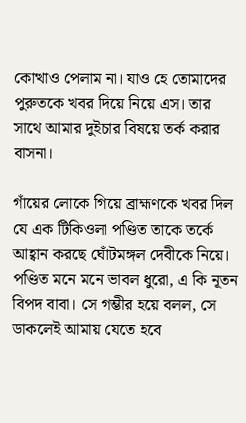কোত্থাও পেলাম না। যাও হে তোমাদের পুরুতকে খবর দিয়ে নিয়ে এস। তার সাথে আমার দুইচার বিষয়ে তর্ক করার বাসনা।

গাঁয়ের লোকে গিয়ে ব্রাহ্মণকে খবর দিল যে এক টিকিওলা পণ্ডিত তাকে তর্কে আহ্বান করছে ঘোঁটমঙ্গল দেবীকে নিয়ে। পণ্ডিত মনে মনে ভাবল ধুরো, এ কি নূতন বিপদ বাবা। সে গম্ভীর হয়ে বলল, সে ডাকলেই আমায় যেতে হবে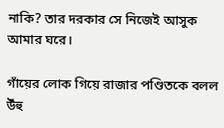নাকি? তার দরকার সে নিজেই আসুক আমার ঘরে।

গাঁয়ের লোক গিয়ে রাজার পণ্ডিতকে বলল উঁহু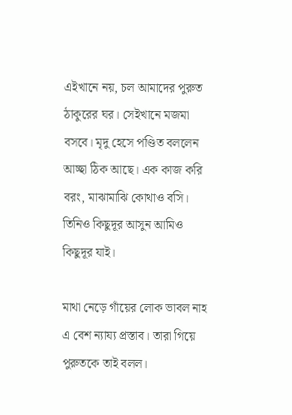এইখানে নয়, চল আমাদের পুরুত ঠাকুরের ঘর। সেইখানে মজমা বসবে। মৃদু হেসে পণ্ডিত বললেন আচ্ছা ঠিক আছে। এক কাজ করি বরং, মাঝামাঝি কোথাও বসি। তিনিও কিছুদূর আসুন আমিও কিছুদূর যাই।

মাথা নেড়ে গাঁয়ের লোক ভাবল নাহ এ বেশ ন্যায্য প্রস্তাব। তারা গিয়ে পুরুতকে তাই বলল।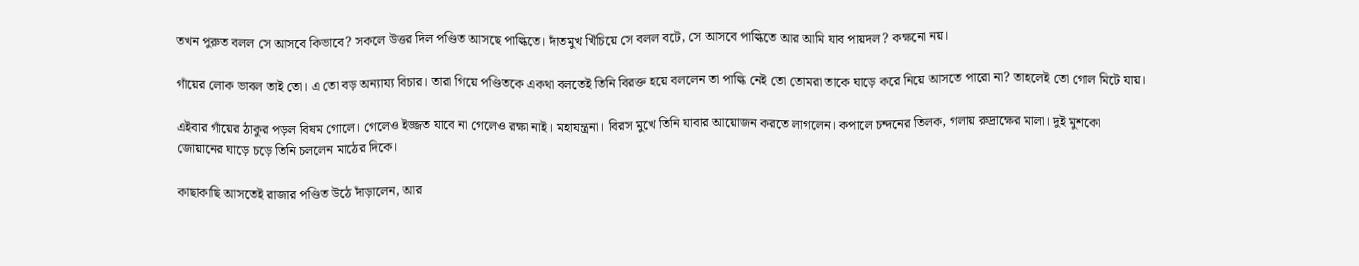তখন পুরুত বলল সে আসবে কিভাবে? সকলে উত্তর দিল পণ্ডিত আসছে পাল্কিতে। দাঁতমুখ খিঁচিয়ে সে বলল বটে, সে আসবে পাল্কিতে আর আমি যাব পায়দল? কক্ষনো নয়।

গাঁয়ের লোক ভাবল তাই তো। এ তো বড় অন্যায্য বিচার। তারা গিয়ে পণ্ডিতকে একথা বলতেই তিনি বিরক্ত হয়ে বললেন তা পাল্কি নেই তো তোমরা তাকে ঘাড়ে করে নিয়ে আসতে পারো না? তাহলেই তো গোল মিটে যায়।

এইবার গাঁয়ের ঠাকুর পড়ল বিষম গোলে। গেলেও ইজ্জত যাবে না গেলেও রক্ষা নাই। মহাযন্ত্রনা। বিরস মুখে তিনি যাবার আয়োজন করতে লাগলেন। কপালে চন্দনের তিলক, গলায় রুদ্রাক্ষের মালা। দুই মুশকো জোয়ানের ঘাড়ে চড়ে তিনি চললেন মাঠের দিকে।

কাছাকাছি আসতেই রাজার পণ্ডিত উঠে দাঁড়ালেন, আর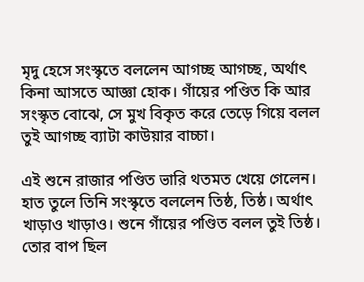মৃদু হেসে সংস্কৃতে বললেন আগচ্ছ আগচ্ছ, অর্থাৎ কিনা আসতে আজ্ঞা হোক। গাঁয়ের পণ্ডিত কি আর সংস্কৃত বোঝে, সে মুখ বিকৃত করে তেড়ে গিয়ে বলল তুই আগচ্ছ ব্যাটা কাউয়ার বাচ্চা।

এই শুনে রাজার পণ্ডিত ভারি থতমত খেয়ে গেলেন। হাত তুলে তিনি সংস্কৃতে বললেন তিষ্ঠ, তিষ্ঠ। অর্থাৎ খাড়াও খাড়াও। শুনে গাঁয়ের পণ্ডিত বলল তুই তিষ্ঠ। তোর বাপ ছিল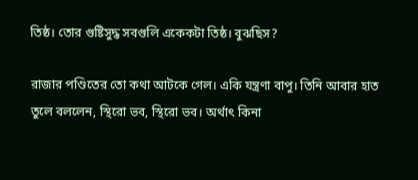তিষ্ঠ। তোর গুষ্টিসুদ্ধ সবগুলি একেকটা তিষ্ঠ। বুঝছিস?

রাজার পণ্ডিতের তো কথা আটকে গেল। একি যন্ত্রণা বাপু। তিনি আবার হাত তুলে বললেন, স্থিরো ভব, স্থিরো ভব। অর্থাৎ কিনা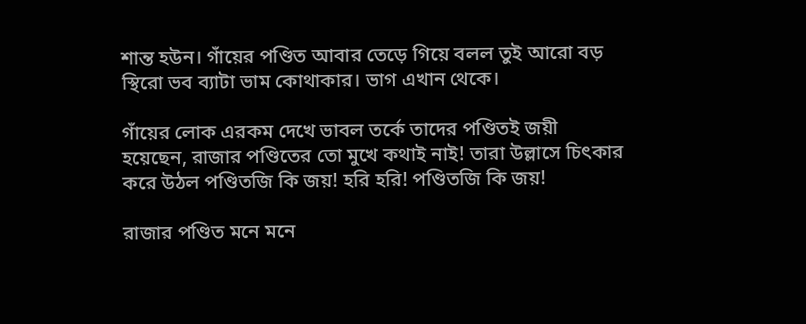শান্ত হউন। গাঁয়ের পণ্ডিত আবার তেড়ে গিয়ে বলল তুই আরো বড় স্থিরো ভব ব্যাটা ভাম কোথাকার। ভাগ এখান থেকে।

গাঁয়ের লোক এরকম দেখে ভাবল তর্কে তাদের পণ্ডিতই জয়ী হয়েছেন, রাজার পণ্ডিতের তো মুখে কথাই নাই! তারা উল্লাসে চিৎকার করে উঠল পণ্ডিতজি কি জয়! হরি হরি! পণ্ডিতজি কি জয়!

রাজার পণ্ডিত মনে মনে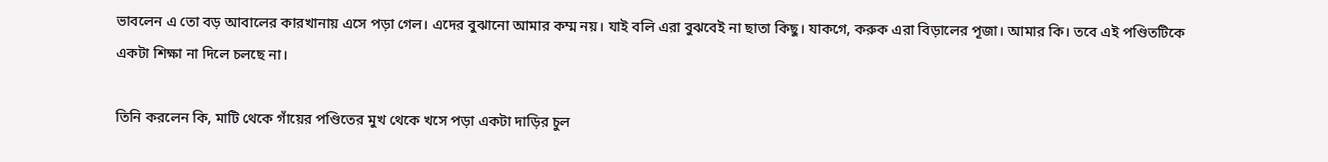ভাবলেন এ তো বড় আবালের কারখানায় এসে পড়া গেল। এদের বুঝানো আমার কম্ম নয়। যাই বলি এরা বুঝবেই না ছাতা কিছু। যাকগে, করুক এরা বিড়ালের পূজা। আমার কি। তবে এই পণ্ডিতটিকে একটা শিক্ষা না দিলে চলছে না।

তিনি করলেন কি, মাটি থেকে গাঁয়ের পণ্ডিতের মুখ থেকে খসে পড়া একটা দাড়ির চুল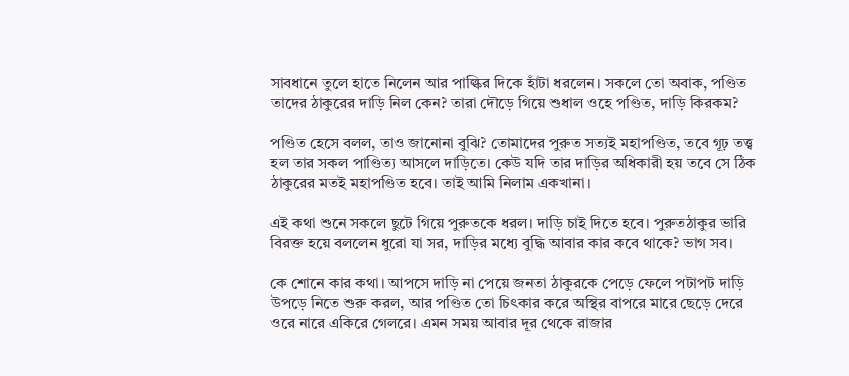সাবধানে তুলে হাতে নিলেন আর পাল্কির দিকে হাঁটা ধরলেন। সকলে তো অবাক, পণ্ডিত তাদের ঠাকুরের দাড়ি নিল কেন? তারা দৌড়ে গিয়ে শুধাল ওহে পণ্ডিত, দাড়ি কিরকম?

পণ্ডিত হেসে বলল, তাও জানোনা বুঝি? তোমাদের পুরুত সত্যই মহাপণ্ডিত, তবে গূঢ় তত্ত্ব হল তার সকল পাণ্ডিত্য আসলে দাড়িতে। কেউ যদি তার দাড়ির অধিকারী হয় তবে সে ঠিক ঠাকুরের মতই মহাপণ্ডিত হবে। তাই আমি নিলাম একখানা।

এই কথা শুনে সকলে ছুটে গিয়ে পুরুতকে ধরল। দাড়ি চাই দিতে হবে। পুরুতঠাকুর ভারি বিরক্ত হয়ে বললেন ধুরো যা সর, দাড়ির মধ্যে বুদ্ধি আবার কার কবে থাকে? ভাগ সব।

কে শোনে কার কথা। আপসে দাড়ি না পেয়ে জনতা ঠাকুরকে পেড়ে ফেলে পটাপট দাড়ি উপড়ে নিতে শুরু করল, আর পণ্ডিত তো চিৎকার করে অস্থির বাপরে মারে ছেড়ে দেরে ওরে নারে একিরে গেলরে। এমন সময় আবার দূর থেকে রাজার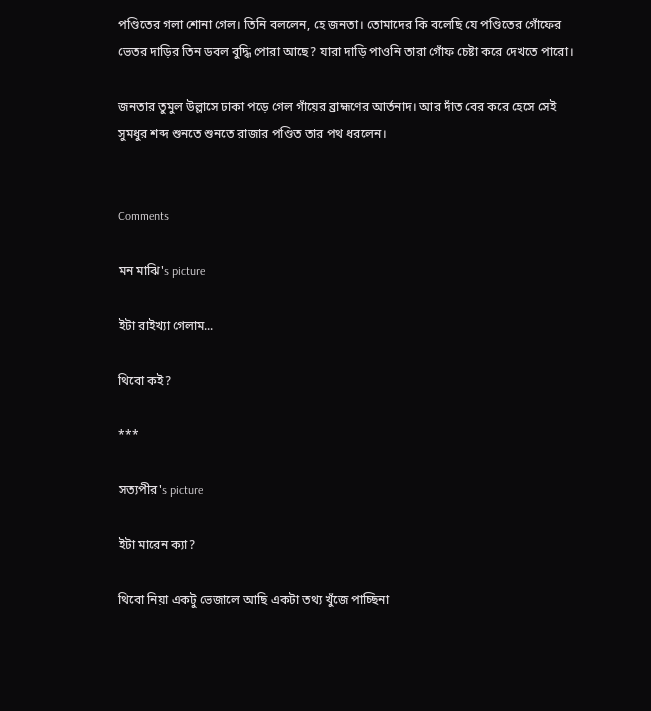পণ্ডিতের গলা শোনা গেল। তিনি বললেন, হে জনতা। তোমাদের কি বলেছি যে পণ্ডিতের গোঁফের ভেতর দাড়ির তিন ডবল বুদ্ধি পোরা আছে? যারা দাড়ি পাওনি তারা গোঁফ চেষ্টা করে দেখতে পারো।

জনতার তুমুল উল্লাসে ঢাকা পড়ে গেল গাঁয়ের ব্রাহ্মণের আর্তনাদ। আর দাঁত বের করে হেসে সেই সুমধুর শব্দ শুনতে শুনতে রাজার পণ্ডিত তার পথ ধরলেন।


Comments

মন মাঝি's picture

ইটা রাইখ্যা গেলাম...

থিবো কই?

***

সত্যপীর's picture

ইটা মারেন ক্যা?

থিবো নিয়া একটু ভেজালে আছি একটা তথ্য খুঁজে পাচ্ছিনা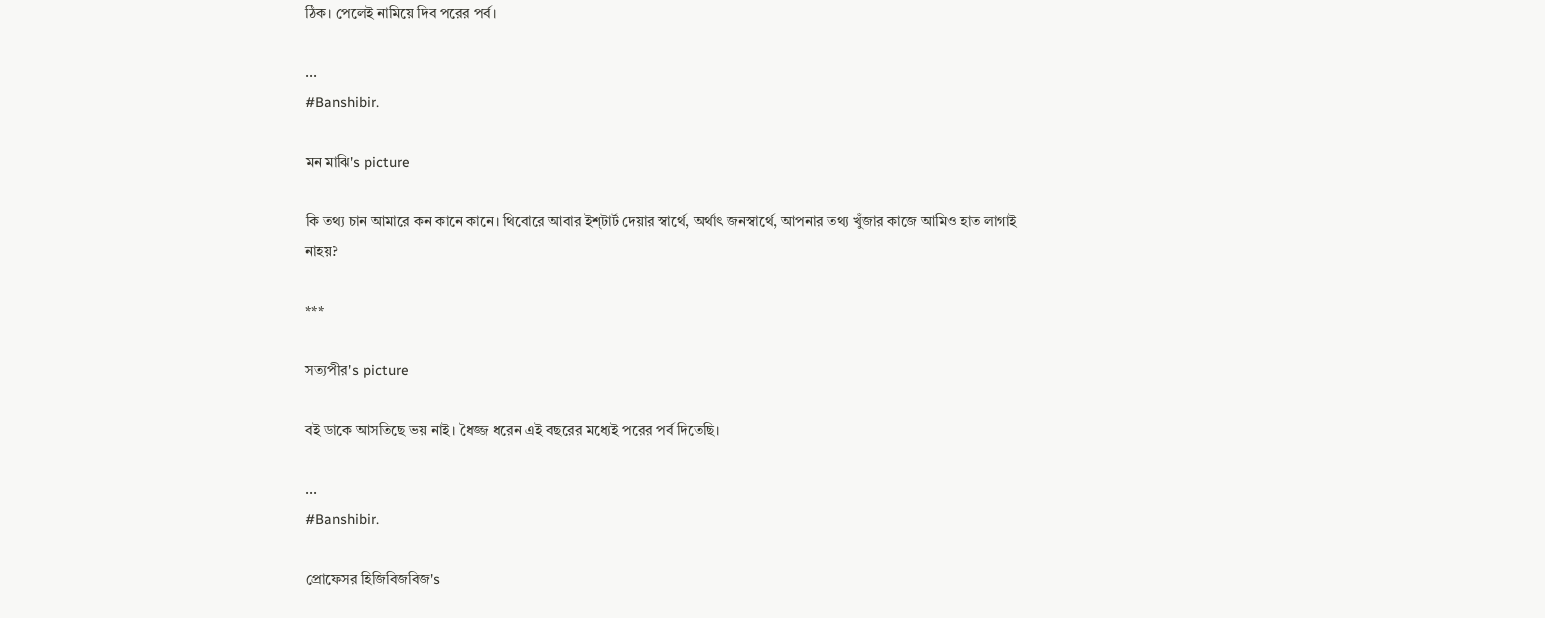ঠিক। পেলেই নামিয়ে দিব পরের পর্ব।

...
#Banshibir.

মন মাঝি's picture

কি তথ্য চান আমারে কন কানে কানে। থিবোরে আবার ইশ্‌টার্ট দেয়ার স্বার্থে, অর্থাৎ জনস্বার্থে, আপনার তথ্য খুঁজার কাজে আমিও হাত লাগাই নাহয়?

***

সত্যপীর's picture

বই ডাকে আসতিছে ভয় নাই। ধৈজ্জ ধরেন এই বছরের মধ্যেই পরের পর্ব দিতেছি।

...
#Banshibir.

প্রোফেসর হিজিবিজবিজ's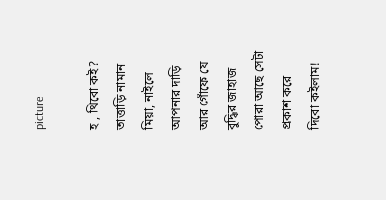picture

হ , থিবো কই? তাত্তাড়ি নামান মিয়া, নাইলে আপনার দাড়ি আর গোঁফে যে বুদ্ধির জাহাজ পোরা আছে সেটা প্রকাশ করে দিবো কইলাম!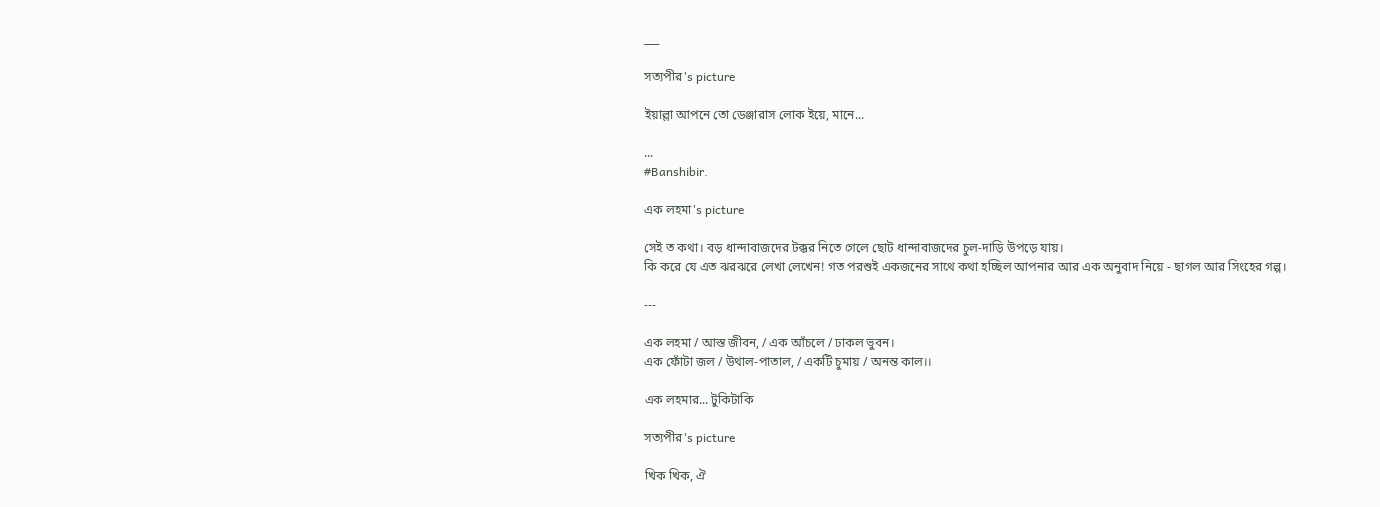___

সত্যপীর's picture

ইয়াল্লা আপনে তো ডেঞ্জারাস লোক ইয়ে, মানে...

...
#Banshibir.

এক লহমা's picture

সেই ত কথা। বড় ধান্দাবাজদের টক্কর নিতে গেলে ছোট ধান্দাবাজদের চুল-দাড়ি উপড়ে যায়।
কি করে যে এত ঝরঝরে লেখা লেখেন! গত পরশুই একজনের সাথে কথা হচ্ছিল আপনার আর এক অনুবাদ নিয়ে - ছাগল আর সিংহের গল্প।

---

এক লহমা / আস্ত জীবন, / এক আঁচলে / ঢাকল ভুবন।
এক ফোঁটা জল / উথাল-পাতাল, / একটি চুমায় / অনন্ত কাল।।

এক লহমার... টুকিটাকি

সত্যপীর's picture

খিক খিক, ঐ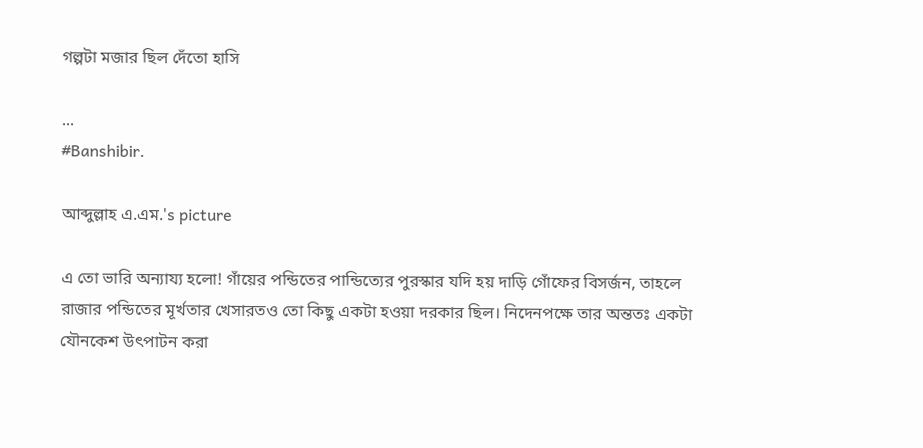গল্পটা মজার ছিল দেঁতো হাসি

...
#Banshibir.

আব্দুল্লাহ এ.এম.'s picture

এ তো ভারি অন্যায্য হলো! গাঁয়ের পন্ডিতের পান্ডিত্যের পুরস্কার যদি হয় দাড়ি গোঁফের বিসর্জন, তাহলে রাজার পন্ডিতের মূর্খতার খেসারতও তো কিছু একটা হওয়া দরকার ছিল। নিদেনপক্ষে তার অন্ততঃ একটা যৌনকেশ উৎপাটন করা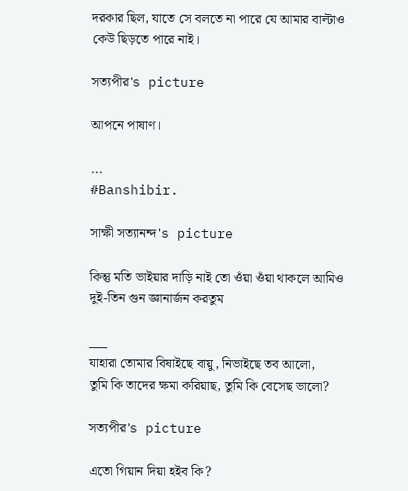দরকার ছিল, যাতে সে বলতে না পারে যে আমার বাল্টাও কেউ ছিড়তে পারে নাই।

সত্যপীর's picture

আপনে পাষাণ।

...
#Banshibir.

সাক্ষী সত্যানন্দ's picture

কিন্তু মতি ভাইয়ার দাড়ি নাই তো ওঁয়া ওঁয়া থাকলে আমিও দুই-তিন গুন জ্ঞানার্জন করতুম

___
যাহারা তোমার বিষাইছে বায়ু, নিভাইছে তব আলো,
তুমি কি তাদের ক্ষমা করিয়াছ, তুমি কি বেসেছ ভালো?

সত্যপীর's picture

এতো গিয়ান দিয়া হইব কি?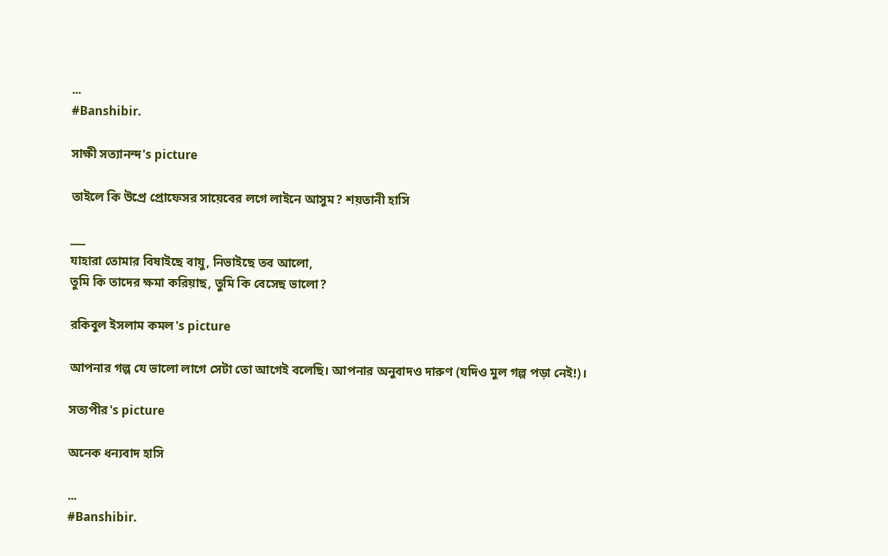...
#Banshibir.

সাক্ষী সত্যানন্দ's picture

তাইলে কি উপ্রে প্রোফেসর সায়েবের লগে লাইনে আসুম? শয়তানী হাসি

___
যাহারা তোমার বিষাইছে বায়ু, নিভাইছে তব আলো,
তুমি কি তাদের ক্ষমা করিয়াছ, তুমি কি বেসেছ ভালো?

রকিবুল ইসলাম কমল's picture

আপনার গল্প যে ভালো লাগে সেটা তো আগেই বলেছি। আপনার অনুবাদও দারুণ (যদিও মুল গল্প পড়া নেই!)।

সত্যপীর's picture

অনেক ধন্যবাদ হাসি

...
#Banshibir.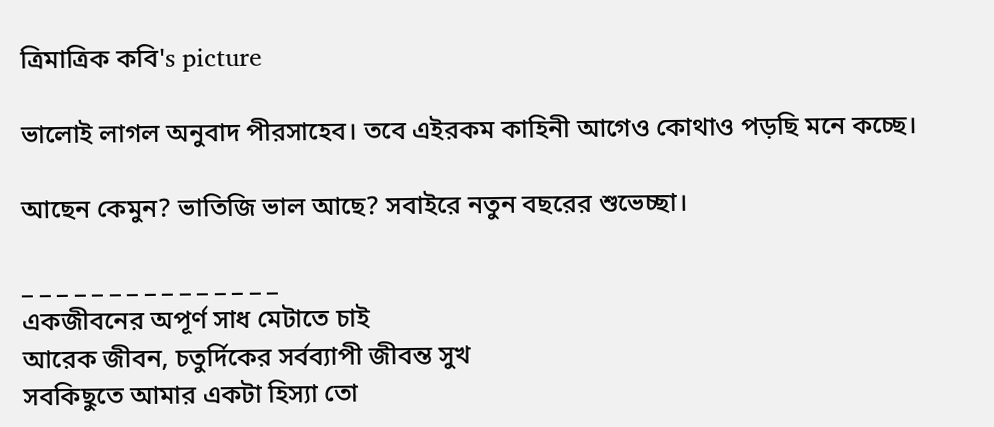ত্রিমাত্রিক কবি's picture

ভালোই লাগল অনুবাদ পীরসাহেব। তবে এইরকম কাহিনী আগেও কোথাও পড়ছি মনে কচ্ছে।

আছেন কেমুন? ভাতিজি ভাল আছে? সবাইরে নতুন বছরের শুভেচ্ছা।

_ _ _ _ _ _ _ _ _ _ _ _ _ _ _
একজীবনের অপূর্ণ সাধ মেটাতে চাই
আরেক জীবন, চতুর্দিকের সর্বব্যাপী জীবন্ত সুখ
সবকিছুতে আমার একটা হিস্যা তো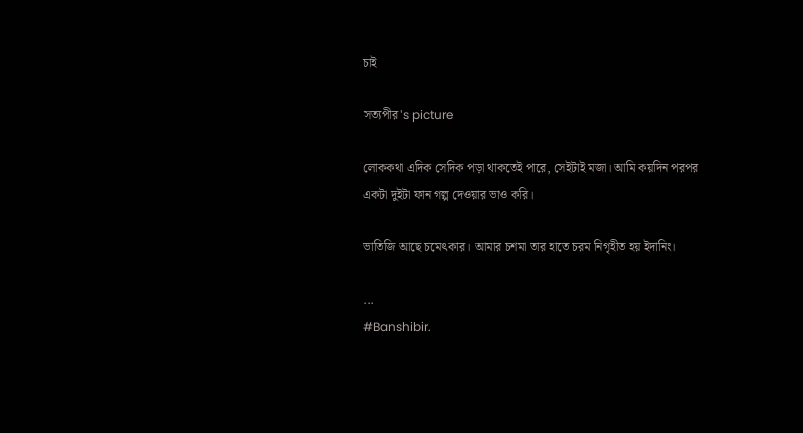চাই

সত্যপীর's picture

লোককথা এদিক সেদিক পড়া থাকতেই পারে, সেইটাই মজা। আমি কয়দিন পরপর একটা দুইটা ফান গল্প দেওয়ার ভাও করি।

ভাতিজি আছে চমেৎকার। আমার চশমা তার হাতে চরম নিগৃহীত হয় ইদানিং।

...
#Banshibir.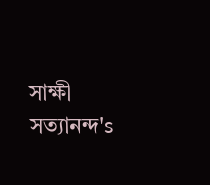সাক্ষী সত্যানন্দ's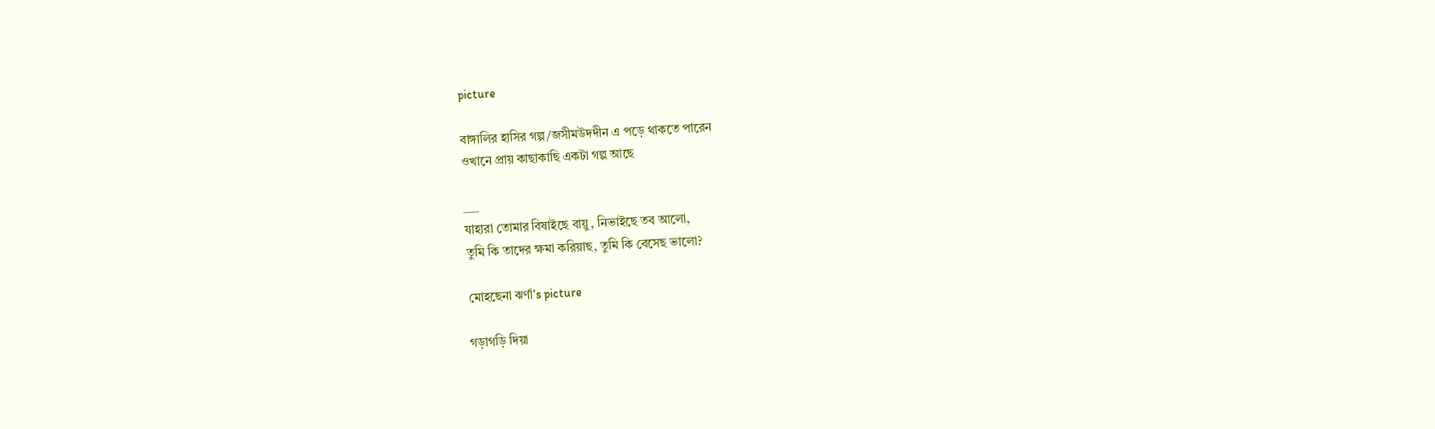picture

বাঙ্গালির হাসির গল্প/জসীমউদদীন এ পড়ে থাকতে পারেন
ওখানে প্রায় কাছাকাছি একটা গল্প আছে

___
যাহারা তোমার বিষাইছে বায়ু, নিভাইছে তব আলো,
তুমি কি তাদের ক্ষমা করিয়াছ, তুমি কি বেসেছ ভালো?

মোহছেনা ঝর্ণা's picture

গড়াগড়ি দিয়া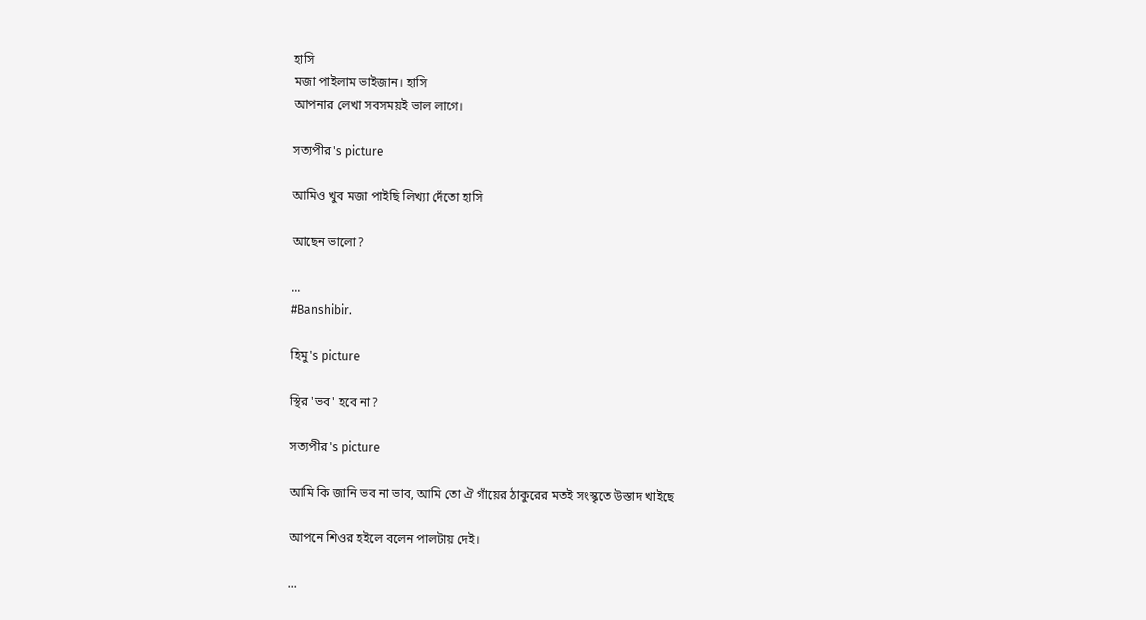হাসি
মজা পাইলাম ভাইজান। হাসি
আপনার লেখা সবসময়ই ভাল লাগে।

সত্যপীর's picture

আমিও খুব মজা পাইছি লিখ্যা দেঁতো হাসি

আছেন ভালো?

...
#Banshibir.

হিমু's picture

স্থির 'ভব' হবে না?

সত্যপীর's picture

আমি কি জানি ভব না ভাব, আমি তো ঐ গাঁয়ের ঠাকুরের মতই সংস্কৃতে উস্তাদ খাইছে

আপনে শিওর হইলে বলেন পালটায় দেই।

...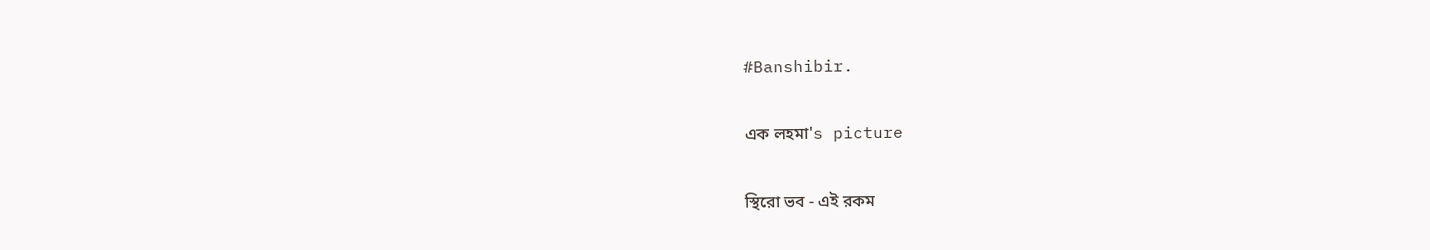#Banshibir.

এক লহমা's picture

স্থিরো ভব - এই রকম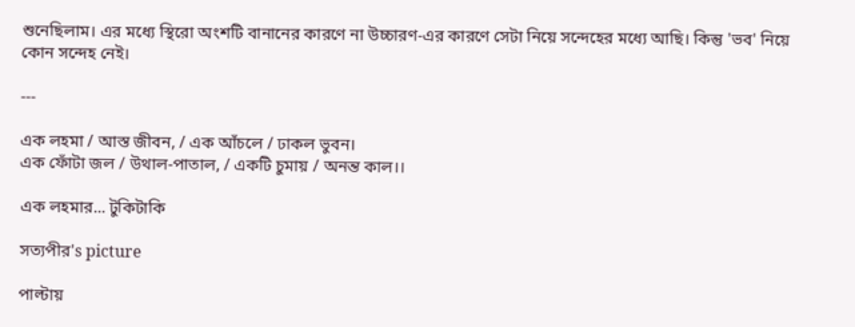শুনেছিলাম। এর মধ্যে স্থিরো অংশটি বানানের কারণে না উচ্চারণ-এর কারণে সেটা নিয়ে সন্দেহের মধ্যে আছি। কিন্তু 'ভব' নিয়ে কোন সন্দেহ নেই।

---

এক লহমা / আস্ত জীবন, / এক আঁচলে / ঢাকল ভুবন।
এক ফোঁটা জল / উথাল-পাতাল, / একটি চুমায় / অনন্ত কাল।।

এক লহমার... টুকিটাকি

সত্যপীর's picture

পাল্টায়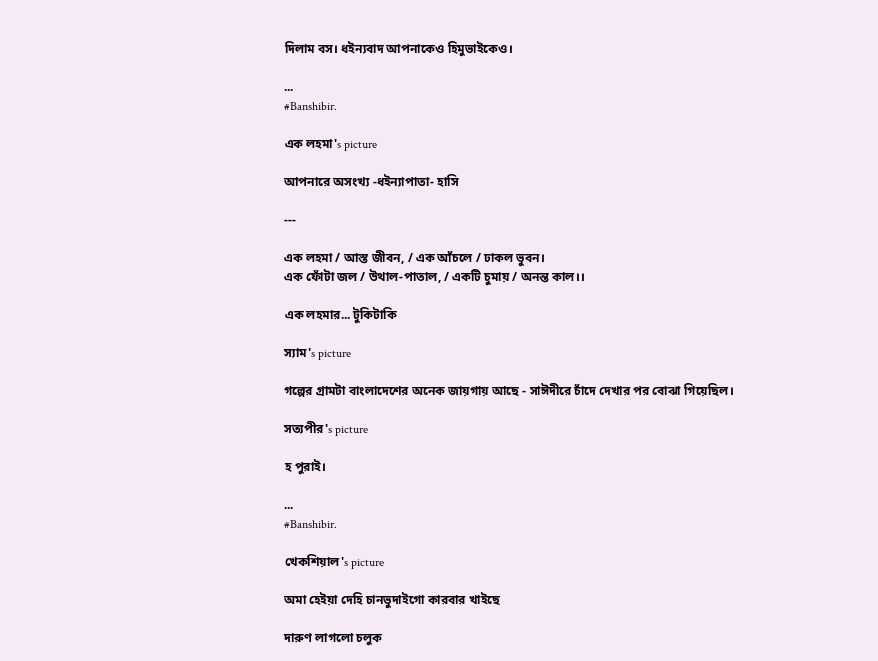দিলাম বস। ধইন্যবাদ আপনাকেও হিমুভাইকেও।

...
#Banshibir.

এক লহমা's picture

আপনারে অসংখ্য -ধইন্যাপাতা- হাসি

---

এক লহমা / আস্ত জীবন, / এক আঁচলে / ঢাকল ভুবন।
এক ফোঁটা জল / উথাল-পাতাল, / একটি চুমায় / অনন্ত কাল।।

এক লহমার... টুকিটাকি

স্যাম's picture

গল্পের গ্রামটা বাংলাদেশের অনেক জায়গায় আছে - সাঈদীরে চাঁদে দেখার পর বোঝা গিয়েছিল।

সত্যপীর's picture

হ পুরাই।

...
#Banshibir.

খেকশিয়াল's picture

অমা হেইয়া দেহি চানভুদাইগো কারবার খাইছে

দারুণ লাগলো চলুক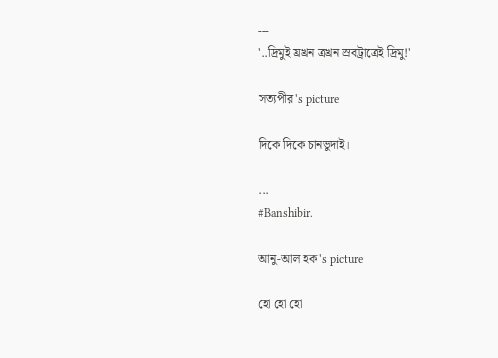---
'..দ্রিমুই য্রখ্রন ত্রখ্রন স্রবট্রাত্রেই দ্রিমু!'

সত্যপীর's picture

দিকে দিকে চানভুদাই।

...
#Banshibir.

আনু-আল হক's picture

হো হো হো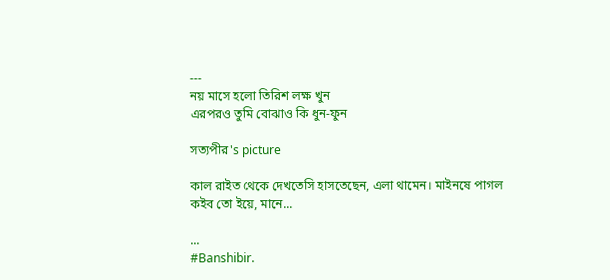---
নয় মাসে হলো তিরিশ লক্ষ খুন
এরপরও তুমি বোঝাও কি ধুন-ফুন

সত্যপীর's picture

কাল রাইত থেকে দেখতেসি হাসতেছেন, এলা থামেন। মাইনষে পাগল কইব তো ইয়ে, মানে...

...
#Banshibir.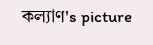কল্যাণ's picture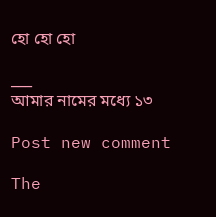হো হো হো

___
আমার নামের মধ্যে ১৩

Post new comment

The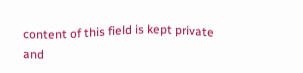content of this field is kept private and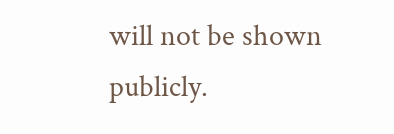will not be shown publicly.